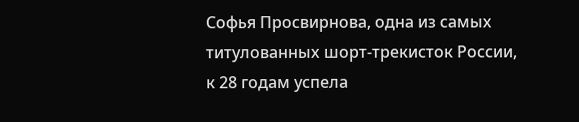Софья Просвирнова, одна из самых титулованных шорт-трекисток России, к 28 годам успела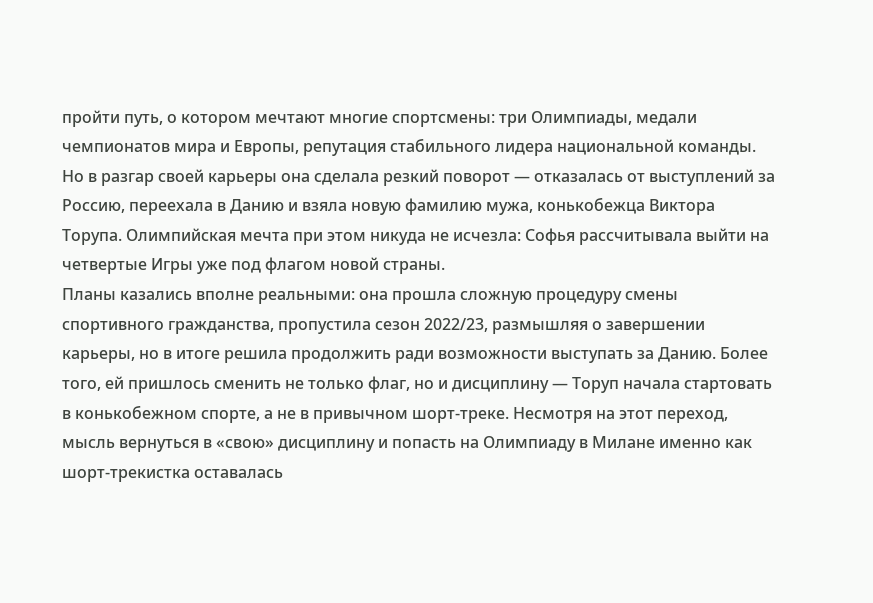пройти путь, о котором мечтают многие спортсмены: три Олимпиады, медали чемпионатов мира и Европы, репутация стабильного лидера национальной команды. Но в разгар своей карьеры она сделала резкий поворот — отказалась от выступлений за Россию, переехала в Данию и взяла новую фамилию мужа, конькобежца Виктора Торупа. Олимпийская мечта при этом никуда не исчезла: Софья рассчитывала выйти на четвертые Игры уже под флагом новой страны.
Планы казались вполне реальными: она прошла сложную процедуру смены спортивного гражданства, пропустила сезон 2022/23, размышляя о завершении карьеры, но в итоге решила продолжить ради возможности выступать за Данию. Более того, ей пришлось сменить не только флаг, но и дисциплину — Торуп начала стартовать в конькобежном спорте, а не в привычном шорт-треке. Несмотря на этот переход, мысль вернуться в «свою» дисциплину и попасть на Олимпиаду в Милане именно как шорт-трекистка оставалась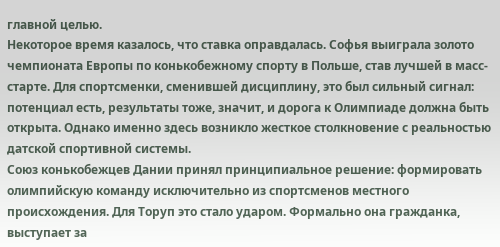главной целью.
Некоторое время казалось, что ставка оправдалась. Софья выиграла золото чемпионата Европы по конькобежному спорту в Польше, став лучшей в масс-старте. Для спортсменки, сменившей дисциплину, это был сильный сигнал: потенциал есть, результаты тоже, значит, и дорога к Олимпиаде должна быть открыта. Однако именно здесь возникло жесткое столкновение с реальностью датской спортивной системы.
Союз конькобежцев Дании принял принципиальное решение: формировать олимпийскую команду исключительно из спортсменов местного происхождения. Для Торуп это стало ударом. Формально она гражданка, выступает за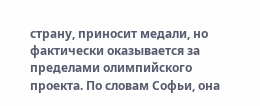страну, приносит медали, но фактически оказывается за пределами олимпийского проекта. По словам Софьи, она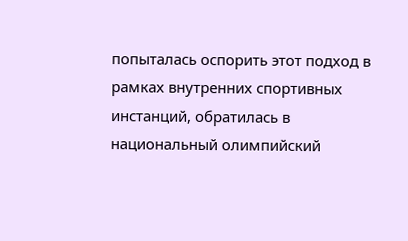попыталась оспорить этот подход в рамках внутренних спортивных инстанций, обратилась в национальный олимпийский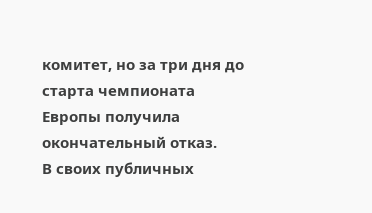комитет, но за три дня до старта чемпионата Европы получила окончательный отказ.
В своих публичных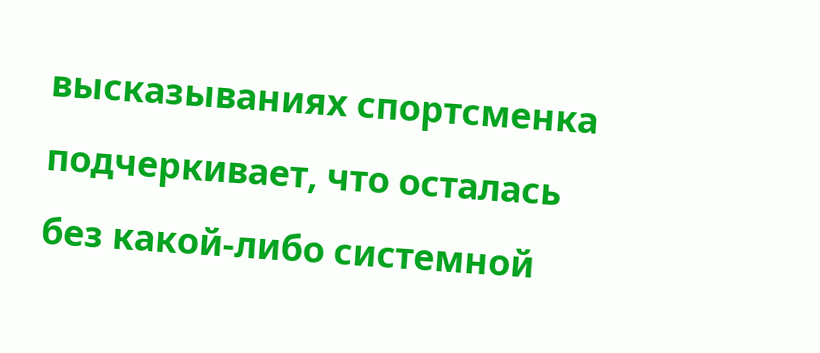высказываниях спортсменка подчеркивает, что осталась без какой-либо системной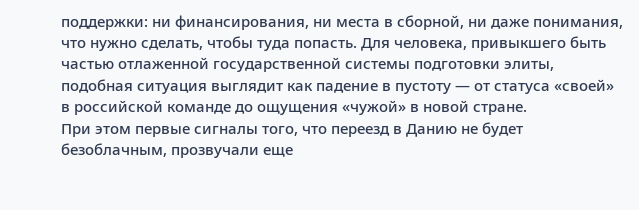поддержки: ни финансирования, ни места в сборной, ни даже понимания, что нужно сделать, чтобы туда попасть. Для человека, привыкшего быть частью отлаженной государственной системы подготовки элиты, подобная ситуация выглядит как падение в пустоту — от статуса «своей» в российской команде до ощущения «чужой» в новой стране.
При этом первые сигналы того, что переезд в Данию не будет безоблачным, прозвучали еще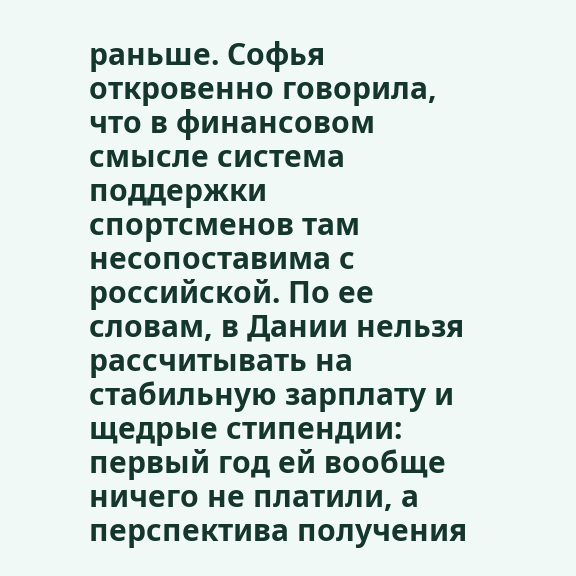раньше. Софья откровенно говорила, что в финансовом смысле система поддержки спортсменов там несопоставима с российской. По ее словам, в Дании нельзя рассчитывать на стабильную зарплату и щедрые стипендии: первый год ей вообще ничего не платили, а перспектива получения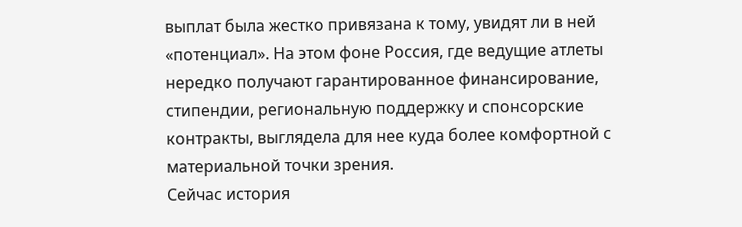выплат была жестко привязана к тому, увидят ли в ней «потенциал». На этом фоне Россия, где ведущие атлеты нередко получают гарантированное финансирование, стипендии, региональную поддержку и спонсорские контракты, выглядела для нее куда более комфортной с материальной точки зрения.
Сейчас история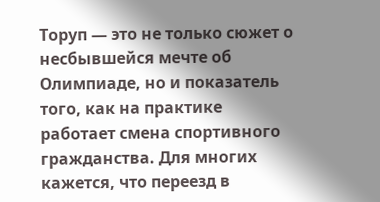Торуп — это не только сюжет о несбывшейся мечте об Олимпиаде, но и показатель того, как на практике работает смена спортивного гражданства. Для многих кажется, что переезд в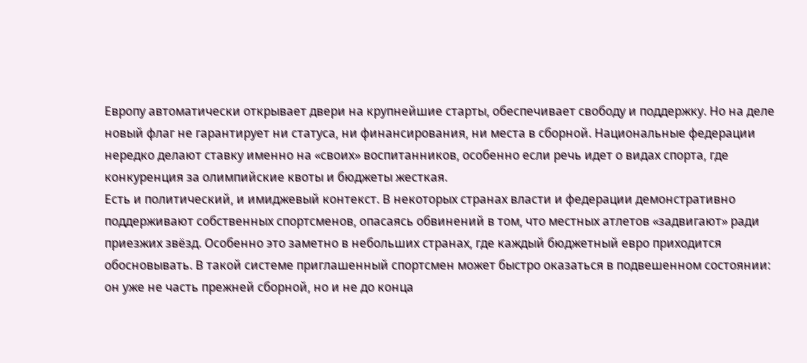Европу автоматически открывает двери на крупнейшие старты, обеспечивает свободу и поддержку. Но на деле новый флаг не гарантирует ни статуса, ни финансирования, ни места в сборной. Национальные федерации нередко делают ставку именно на «своих» воспитанников, особенно если речь идет о видах спорта, где конкуренция за олимпийские квоты и бюджеты жесткая.
Есть и политический, и имиджевый контекст. В некоторых странах власти и федерации демонстративно поддерживают собственных спортсменов, опасаясь обвинений в том, что местных атлетов «задвигают» ради приезжих звёзд. Особенно это заметно в небольших странах, где каждый бюджетный евро приходится обосновывать. В такой системе приглашенный спортсмен может быстро оказаться в подвешенном состоянии: он уже не часть прежней сборной, но и не до конца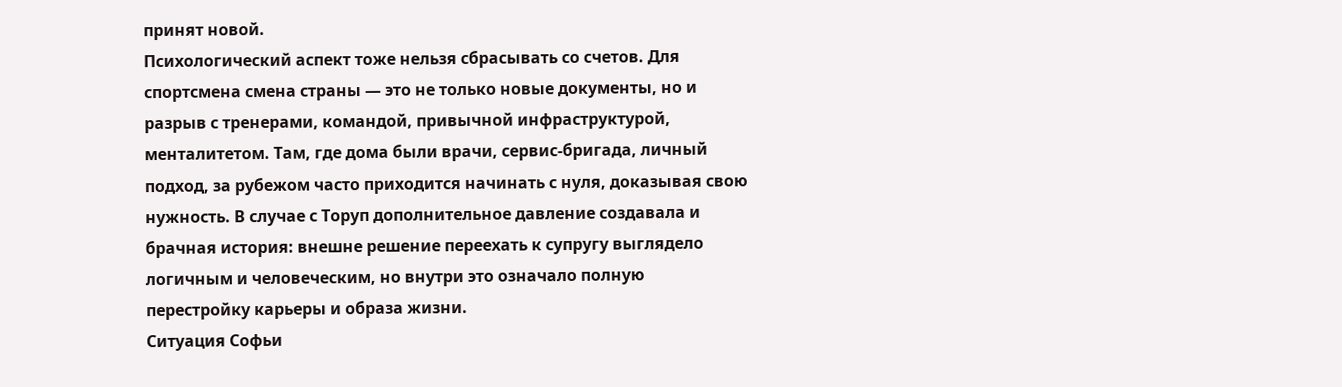принят новой.
Психологический аспект тоже нельзя сбрасывать со счетов. Для спортсмена смена страны — это не только новые документы, но и разрыв с тренерами, командой, привычной инфраструктурой, менталитетом. Там, где дома были врачи, сервис-бригада, личный подход, за рубежом часто приходится начинать с нуля, доказывая свою нужность. В случае с Торуп дополнительное давление создавала и брачная история: внешне решение переехать к супругу выглядело логичным и человеческим, но внутри это означало полную перестройку карьеры и образа жизни.
Ситуация Софьи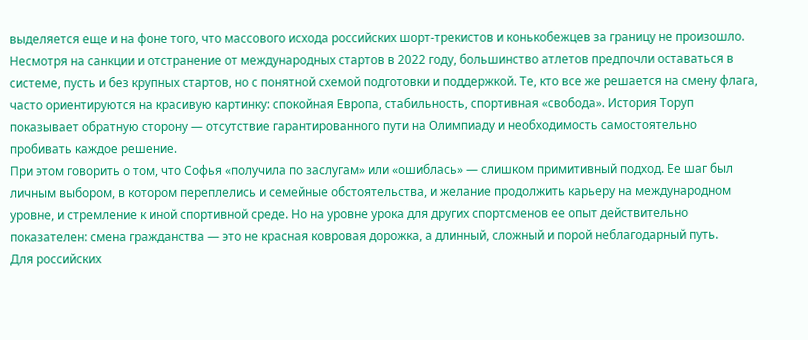выделяется еще и на фоне того, что массового исхода российских шорт-трекистов и конькобежцев за границу не произошло. Несмотря на санкции и отстранение от международных стартов в 2022 году, большинство атлетов предпочли оставаться в системе, пусть и без крупных стартов, но с понятной схемой подготовки и поддержкой. Те, кто все же решается на смену флага, часто ориентируются на красивую картинку: спокойная Европа, стабильность, спортивная «свобода». История Торуп показывает обратную сторону — отсутствие гарантированного пути на Олимпиаду и необходимость самостоятельно пробивать каждое решение.
При этом говорить о том, что Софья «получила по заслугам» или «ошиблась» — слишком примитивный подход. Ее шаг был личным выбором, в котором переплелись и семейные обстоятельства, и желание продолжить карьеру на международном уровне, и стремление к иной спортивной среде. Но на уровне урока для других спортсменов ее опыт действительно показателен: смена гражданства — это не красная ковровая дорожка, а длинный, сложный и порой неблагодарный путь.
Для российских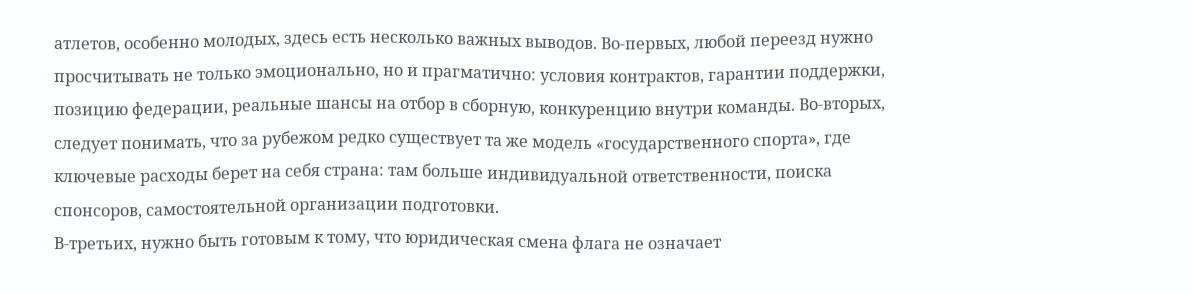атлетов, особенно молодых, здесь есть несколько важных выводов. Во‑первых, любой переезд нужно просчитывать не только эмоционально, но и прагматично: условия контрактов, гарантии поддержки, позицию федерации, реальные шансы на отбор в сборную, конкуренцию внутри команды. Во‑вторых, следует понимать, что за рубежом редко существует та же модель «государственного спорта», где ключевые расходы берет на себя страна: там больше индивидуальной ответственности, поиска спонсоров, самостоятельной организации подготовки.
В-третьих, нужно быть готовым к тому, что юридическая смена флага не означает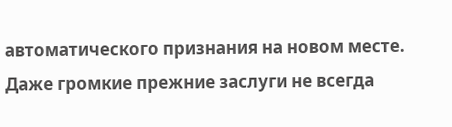автоматического признания на новом месте. Даже громкие прежние заслуги не всегда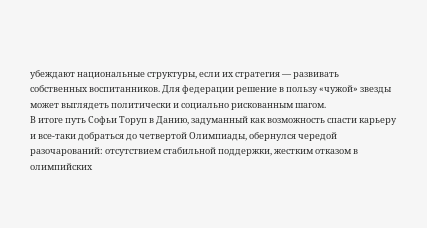убеждают национальные структуры, если их стратегия — развивать собственных воспитанников. Для федерации решение в пользу «чужой» звезды может выглядеть политически и социально рискованным шагом.
В итоге путь Софьи Торуп в Данию, задуманный как возможность спасти карьеру и все-таки добраться до четвертой Олимпиады, обернулся чередой разочарований: отсутствием стабильной поддержки, жестким отказом в олимпийских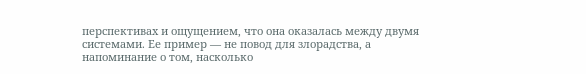перспективах и ощущением, что она оказалась между двумя системами. Ее пример — не повод для злорадства, а напоминание о том, насколько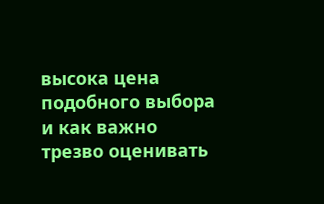высока цена подобного выбора и как важно трезво оценивать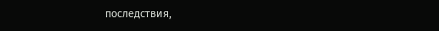последствия,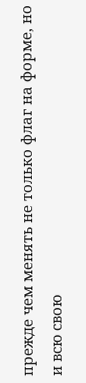прежде чем менять не только флаг на форме, но и всю свою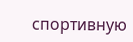спортивную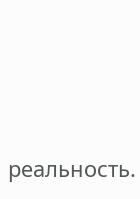реальность.